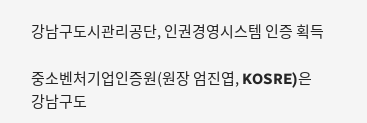강남구도시관리공단, 인권경영시스템 인증 획득

중소벤처기업인증원(원장 엄진엽, KOSRE)은 강남구도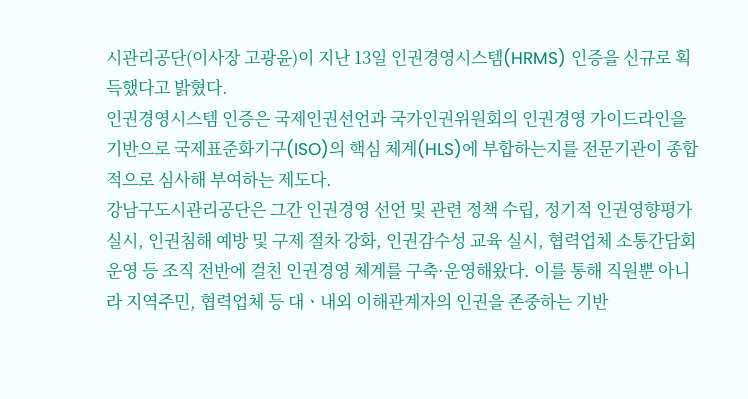시관리공단(이사장 고광윤)이 지난 13일 인권경영시스템(HRMS) 인증을 신규로 획득했다고 밝혔다.
인권경영시스템 인증은 국제인권선언과 국가인권위원회의 인권경영 가이드라인을 기반으로 국제표준화기구(ISO)의 핵심 체계(HLS)에 부합하는지를 전문기관이 종합적으로 심사해 부여하는 제도다.
강남구도시관리공단은 그간 인권경영 선언 및 관련 정책 수립, 정기적 인권영향평가 실시, 인권침해 예방 및 구제 절차 강화, 인권감수성 교육 실시, 협력업체 소통간담회 운영 등 조직 전반에 걸친 인권경영 체계를 구축·운영해왔다. 이를 통해 직원뿐 아니라 지역주민, 협력업체 등 대ㆍ내외 이해관계자의 인권을 존중하는 기반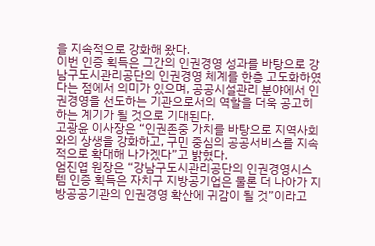을 지속적으로 강화해 왔다.
이번 인증 획득은 그간의 인권경영 성과를 바탕으로 강남구도시관리공단의 인권경영 체계를 한층 고도화하였다는 점에서 의미가 있으며, 공공시설관리 분야에서 인권경영을 선도하는 기관으로서의 역할을 더욱 공고히 하는 계기가 될 것으로 기대된다.
고광윤 이사장은 “인권존중 가치를 바탕으로 지역사회와의 상생을 강화하고, 구민 중심의 공공서비스를 지속적으로 확대해 나가겠다”고 밝혔다.
엄진엽 원장은 “강남구도시관리공단의 인권경영시스템 인증 획득은 자치구 지방공기업은 물론 더 나아가 지방공공기관의 인권경영 확산에 귀감이 될 것”이라고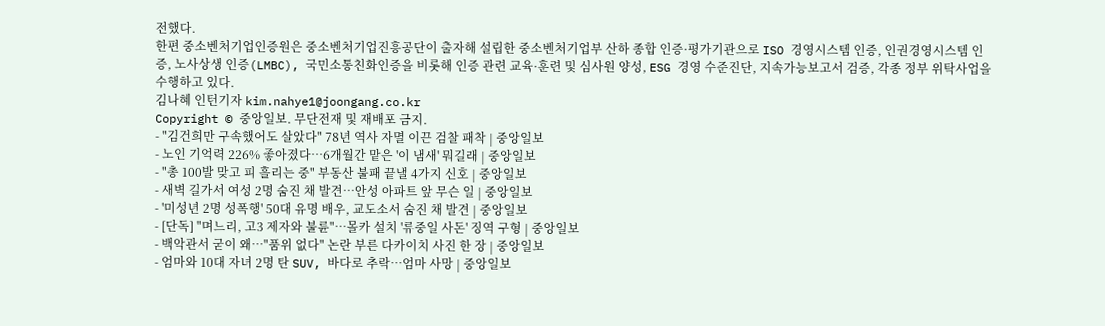전했다.
한편 중소벤처기업인증원은 중소벤처기업진흥공단이 출자해 설립한 중소벤처기업부 산하 종합 인증·평가기관으로 ISO 경영시스템 인증, 인권경영시스템 인증, 노사상생 인증(LMBC), 국민소통친화인증을 비롯해 인증 관련 교육·훈련 및 심사원 양성, ESG 경영 수준진단, 지속가능보고서 검증, 각종 정부 위탁사업을 수행하고 있다.
김나혜 인턴기자 kim.nahye1@joongang.co.kr
Copyright © 중앙일보. 무단전재 및 재배포 금지.
- "김건희만 구속했어도 살았다" 78년 역사 자멸 이끈 검찰 패착 | 중앙일보
- 노인 기억력 226% 좋아졌다…6개월간 맡은 '이 냄새' 뭐길래 | 중앙일보
- "총 100발 맞고 피 흘리는 중" 부동산 불패 끝낼 4가지 신호 | 중앙일보
- 새벽 길가서 여성 2명 숨진 채 발견…안성 아파트 앞 무슨 일 | 중앙일보
- '미성년 2명 성폭행' 50대 유명 배우, 교도소서 숨진 채 발견 | 중앙일보
- [단독] "며느리, 고3 제자와 불륜"…몰카 설치 '류중일 사돈' 징역 구형 | 중앙일보
- 백악관서 굳이 왜…"품위 없다" 논란 부른 다카이치 사진 한 장 | 중앙일보
- 엄마와 10대 자녀 2명 탄 SUV, 바다로 추락…엄마 사망 | 중앙일보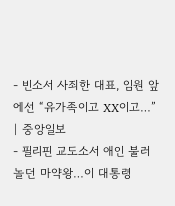- 빈소서 사죄한 대표, 임원 앞에선 “유가족이고 XX이고…” | 중앙일보
- 필리핀 교도소서 애인 불러 놀던 마약왕…이 대통령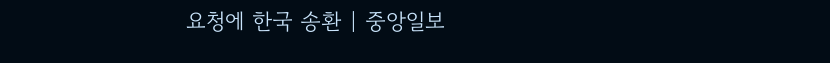요청에 한국 송환 | 중앙일보